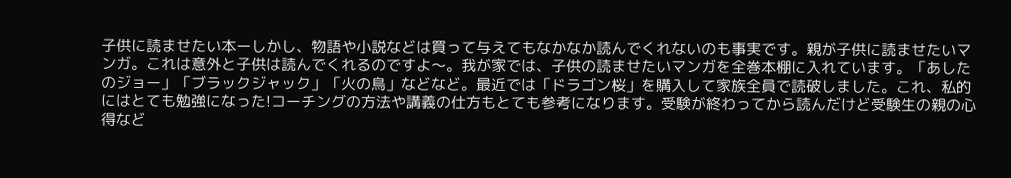子供に読ませたい本ーしかし、物語や小説などは買って与えてもなかなか読んでくれないのも事実です。親が子供に読ませたいマンガ。これは意外と子供は読んでくれるのですよ〜。我が家では、子供の読ませたいマンガを全巻本棚に入れています。「あしたのジョー」「ブラックジャック」「火の鳥」などなど。最近では「ドラゴン桜」を購入して家族全員で読破しました。これ、私的にはとても勉強になった!コーチングの方法や講義の仕方もとても参考になります。受験が終わってから読んだけど受験生の親の心得など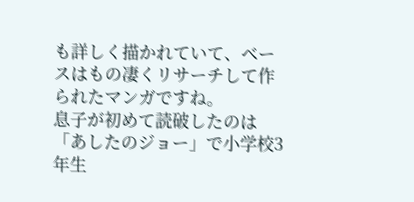も詳しく描かれていて、ベースはもの凄くリサーチして作られたマンガですね。
息子が初めて読破したのは「あしたのジョー」で小学校3年生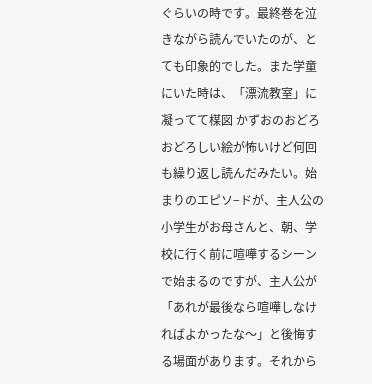ぐらいの時です。最終巻を泣きながら読んでいたのが、とても印象的でした。また学童にいた時は、「漂流教室」に凝ってて楳図 かずおのおどろおどろしい絵が怖いけど何回も繰り返し読んだみたい。始まりのエピソ−ドが、主人公の小学生がお母さんと、朝、学校に行く前に喧嘩するシーンで始まるのですが、主人公が「あれが最後なら喧嘩しなければよかったな〜」と後悔する場面があります。それから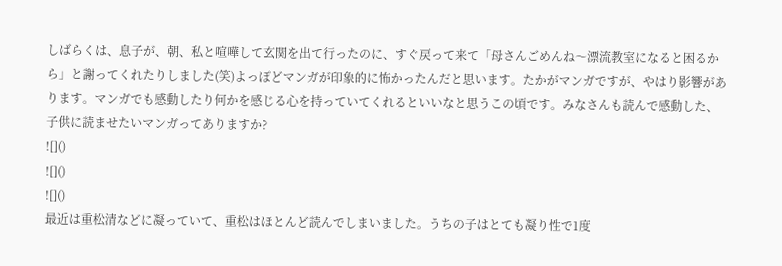しばらくは、息子が、朝、私と喧嘩して玄関を出て行ったのに、すぐ戻って来て「母さんごめんね〜漂流教室になると困るから」と謝ってくれたりしました(笑)よっぽどマンガが印象的に怖かったんだと思います。たかがマンガですが、やはり影響があります。マンガでも感動したり何かを感じる心を持っていてくれるといいなと思うこの頃です。みなさんも読んで感動した、子供に読ませたいマンガってありますか?
![]()
![]()
![]()
最近は重松清などに凝っていて、重松はほとんど読んでしまいました。うちの子はとても凝り性で1度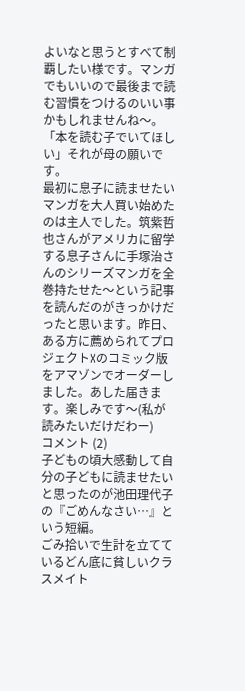よいなと思うとすべて制覇したい様です。マンガでもいいので最後まで読む習慣をつけるのいい事かもしれませんね〜。「本を読む子でいてほしい」それが母の願いです。
最初に息子に読ませたいマンガを大人買い始めたのは主人でした。筑紫哲也さんがアメリカに留学する息子さんに手塚治さんのシリーズマンガを全巻持たせた〜という記事を読んだのがきっかけだったと思います。昨日、ある方に薦められてプロジェクトXのコミック版をアマゾンでオーダーしました。あした届きます。楽しみです〜(私が読みたいだけだわー)
コメント (2)
子どもの頃大感動して自分の子どもに読ませたいと思ったのが池田理代子の『ごめんなさい…』という短編。
ごみ拾いで生計を立てているどん底に貧しいクラスメイト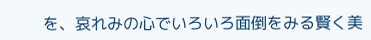を、哀れみの心でいろいろ面倒をみる賢く美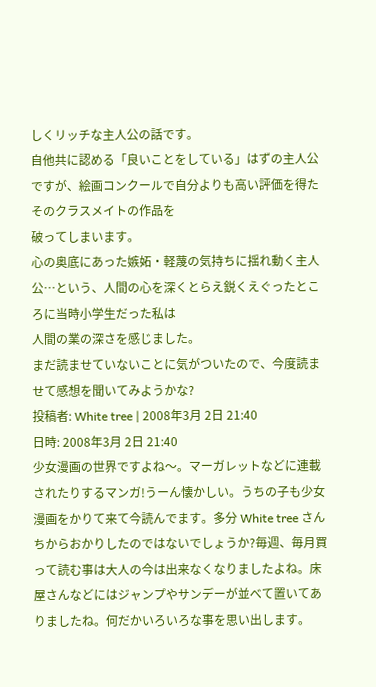しくリッチな主人公の話です。
自他共に認める「良いことをしている」はずの主人公ですが、絵画コンクールで自分よりも高い評価を得たそのクラスメイトの作品を
破ってしまいます。
心の奥底にあった嫉妬・軽蔑の気持ちに揺れ動く主人公…という、人間の心を深くとらえ鋭くえぐったところに当時小学生だった私は
人間の業の深さを感じました。
まだ読ませていないことに気がついたので、今度読ませて感想を聞いてみようかな?
投稿者: White tree | 2008年3月 2日 21:40
日時: 2008年3月 2日 21:40
少女漫画の世界ですよね〜。マーガレットなどに連載されたりするマンガ!うーん懐かしい。うちの子も少女漫画をかりて来て今読んでます。多分 White tree さんちからおかりしたのではないでしょうか?毎週、毎月買って読む事は大人の今は出来なくなりましたよね。床屋さんなどにはジャンプやサンデーが並べて置いてありましたね。何だかいろいろな事を思い出します。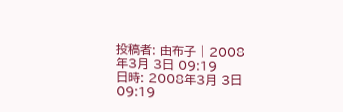投稿者: 由布子 | 2008年3月 3日 09:19
日時: 2008年3月 3日 09:19